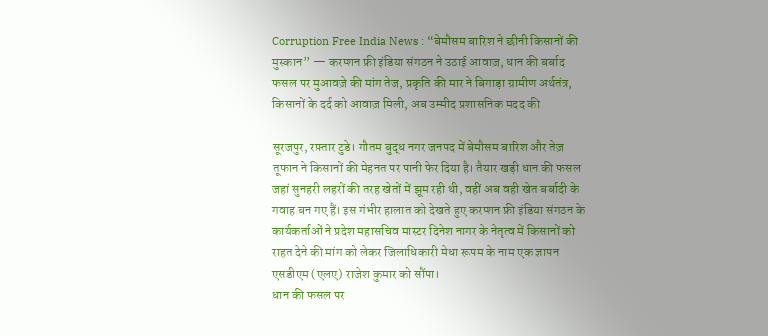Corruption Free India News : “बेमौसम बारिश ने छीनी किसानों की मुस्कान” — करप्शन फ्री इंडिया संगठन ने उठाई आवाज़, धान की बर्बाद फसल पर मुआवज़े की मांग तेज, प्रकृति की मार ने बिगाड़ा ग्रामीण अर्थतंत्र, किसानों के दर्द को आवाज़ मिली, अब उम्मीद प्रशासनिक मदद की

सूरजपुर, रफ़्तार टुडे। गौतम बुद्ध नगर जनपद में बेमौसम बारिश और तेज़ तूफान ने किसानों की मेहनत पर पानी फेर दिया है। तैयार खड़ी धान की फसल जहां सुनहरी लहरों की तरह खेतों में झूम रही थी, वहीं अब वही खेत बर्बादी के गवाह बन गए हैं। इस गंभीर हालात को देखते हुए करप्शन फ्री इंडिया संगठन के कार्यकर्ताओं ने प्रदेश महासचिव मास्टर दिनेश नागर के नेतृत्व में किसानों को राहत देने की मांग को लेकर जिलाधिकारी मेधा रूपम के नाम एक ज्ञापन एसडीएम (एलए) राजेश कुमार को सौंपा।
धान की फसल पर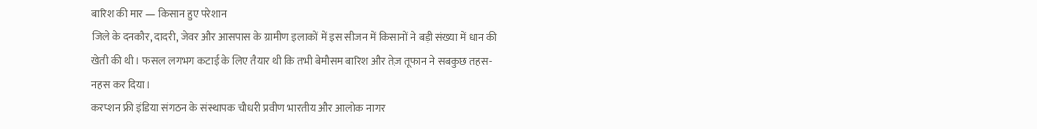बारिश की मार — किसान हुए परेशान
जिले के दनकौर, दादरी, जेवर और आसपास के ग्रामीण इलाकों में इस सीजन में किसानों ने बड़ी संख्या में धान की खेती की थी। फसल लगभग कटाई के लिए तैयार थी कि तभी बेमौसम बारिश और तेज़ तूफान ने सबकुछ तहस-नहस कर दिया।
करप्शन फ्री इंडिया संगठन के संस्थापक चौधरी प्रवीण भारतीय और आलोक नागर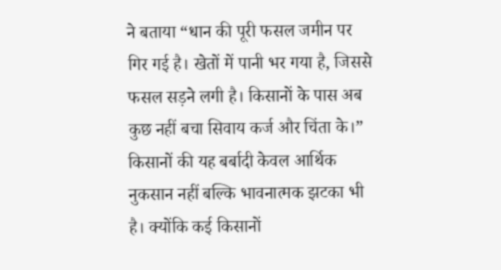ने बताया “धान की पूरी फसल जमीन पर गिर गई है। खेतों में पानी भर गया है, जिससे फसल सड़ने लगी है। किसानों के पास अब कुछ नहीं बचा सिवाय कर्ज और चिंता के।”
किसानों की यह बर्बादी केवल आर्थिक नुकसान नहीं बल्कि भावनात्मक झटका भी है। क्योंकि कई किसानों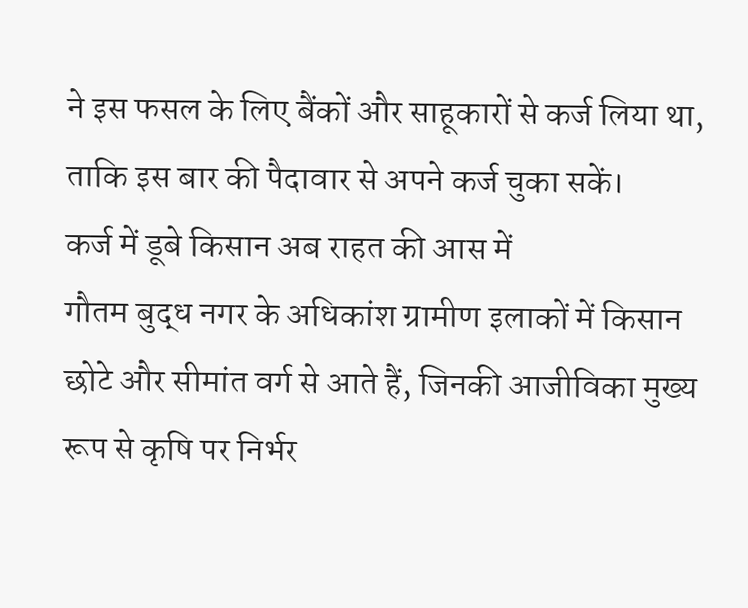ने इस फसल के लिए बैंकों और साहूकारों से कर्ज लिया था, ताकि इस बार की पैदावार से अपने कर्ज चुका सकें।
कर्ज में डूबे किसान अब राहत की आस में
गौतम बुद्ध नगर के अधिकांश ग्रामीण इलाकों में किसान छोटे और सीमांत वर्ग से आते हैं, जिनकी आजीविका मुख्य रूप से कृषि पर निर्भर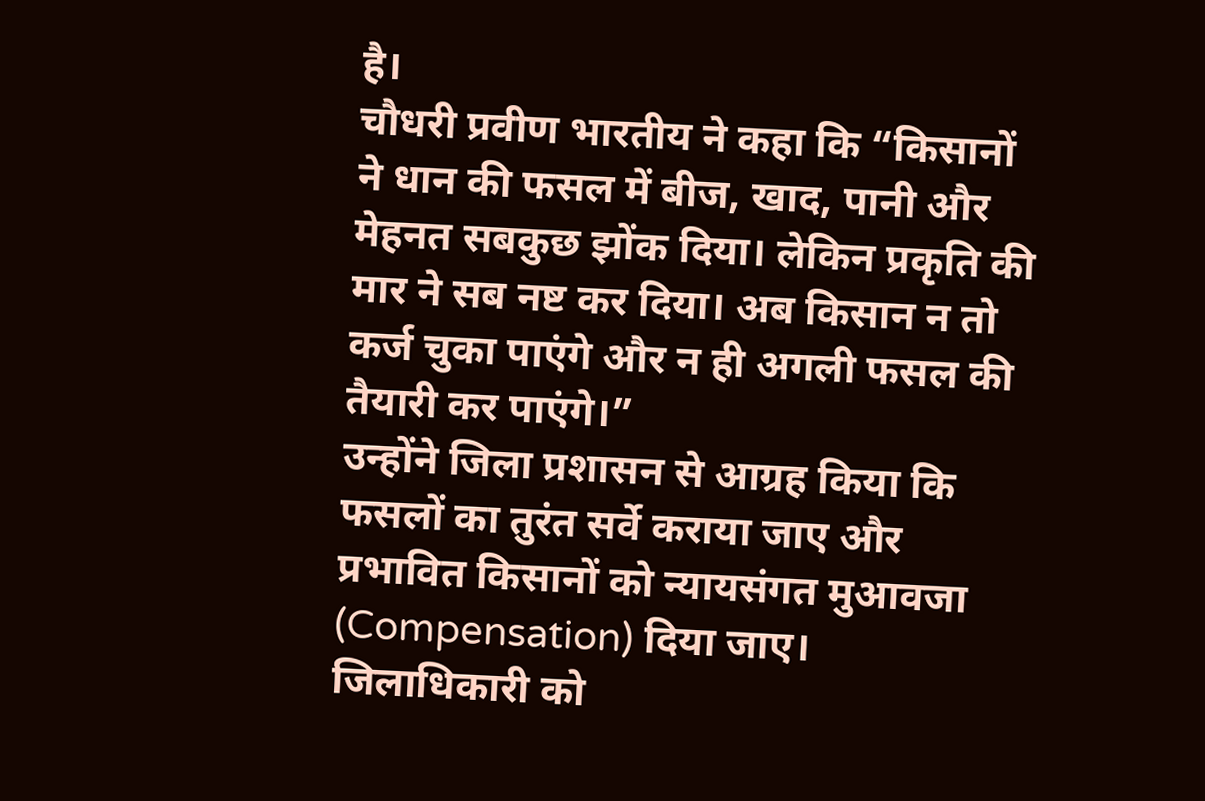है।
चौधरी प्रवीण भारतीय ने कहा कि “किसानों ने धान की फसल में बीज, खाद, पानी और मेहनत सबकुछ झोंक दिया। लेकिन प्रकृति की मार ने सब नष्ट कर दिया। अब किसान न तो कर्ज चुका पाएंगे और न ही अगली फसल की तैयारी कर पाएंगे।”
उन्होंने जिला प्रशासन से आग्रह किया कि फसलों का तुरंत सर्वे कराया जाए और प्रभावित किसानों को न्यायसंगत मुआवजा (Compensation) दिया जाए।
जिलाधिकारी को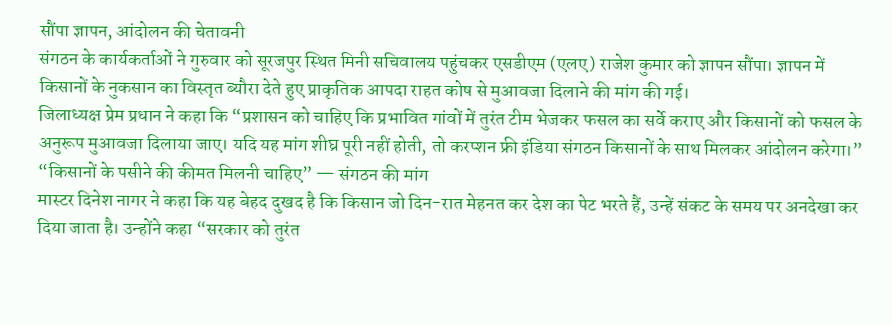सौंपा ज्ञापन, आंदोलन की चेतावनी
संगठन के कार्यकर्ताओं ने गुरुवार को सूरजपुर स्थित मिनी सचिवालय पहुंचकर एसडीएम (एलए) राजेश कुमार को ज्ञापन सौंपा। ज्ञापन में किसानों के नुकसान का विस्तृत ब्यौरा देते हुए प्राकृतिक आपदा राहत कोष से मुआवजा दिलाने की मांग की गई।
जिलाध्यक्ष प्रेम प्रधान ने कहा कि “प्रशासन को चाहिए कि प्रभावित गांवों में तुरंत टीम भेजकर फसल का सर्वे कराए और किसानों को फसल के अनुरूप मुआवजा दिलाया जाए। यदि यह मांग शीघ्र पूरी नहीं होती, तो करप्शन फ्री इंडिया संगठन किसानों के साथ मिलकर आंदोलन करेगा।”
“किसानों के पसीने की कीमत मिलनी चाहिए” — संगठन की मांग
मास्टर दिनेश नागर ने कहा कि यह बेहद दुखद है कि किसान जो दिन-रात मेहनत कर देश का पेट भरते हैं, उन्हें संकट के समय पर अनदेखा कर दिया जाता है। उन्होंने कहा “सरकार को तुरंत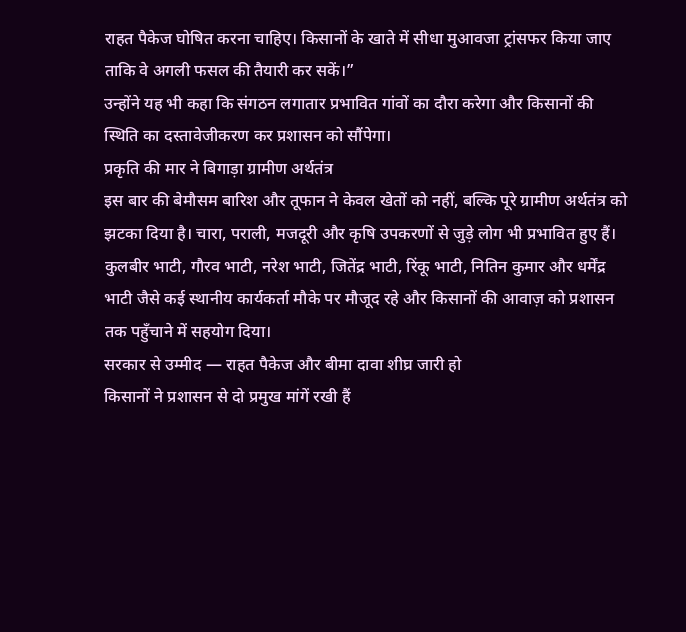राहत पैकेज घोषित करना चाहिए। किसानों के खाते में सीधा मुआवजा ट्रांसफर किया जाए ताकि वे अगली फसल की तैयारी कर सकें।”
उन्होंने यह भी कहा कि संगठन लगातार प्रभावित गांवों का दौरा करेगा और किसानों की स्थिति का दस्तावेजीकरण कर प्रशासन को सौंपेगा।
प्रकृति की मार ने बिगाड़ा ग्रामीण अर्थतंत्र
इस बार की बेमौसम बारिश और तूफान ने केवल खेतों को नहीं, बल्कि पूरे ग्रामीण अर्थतंत्र को झटका दिया है। चारा, पराली, मजदूरी और कृषि उपकरणों से जुड़े लोग भी प्रभावित हुए हैं।
कुलबीर भाटी, गौरव भाटी, नरेश भाटी, जितेंद्र भाटी, रिंकू भाटी, नितिन कुमार और धर्मेंद्र भाटी जैसे कई स्थानीय कार्यकर्ता मौके पर मौजूद रहे और किसानों की आवाज़ को प्रशासन तक पहुँचाने में सहयोग दिया।
सरकार से उम्मीद — राहत पैकेज और बीमा दावा शीघ्र जारी हो
किसानों ने प्रशासन से दो प्रमुख मांगें रखी हैं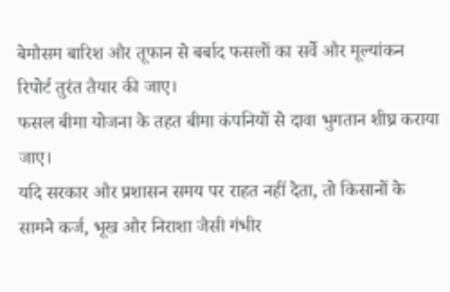बेमौसम बारिश और तूफान से बर्बाद फसलों का सर्वे और मूल्यांकन रिपोर्ट तुरंत तैयार की जाए।
फसल बीमा योजना के तहत बीमा कंपनियों से दावा भुगतान शीघ्र कराया जाए।
यदि सरकार और प्रशासन समय पर राहत नहीं देता, तो किसानों के सामने कर्ज, भूख और निराशा जैसी गंभीर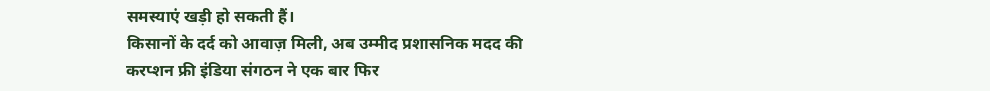समस्याएं खड़ी हो सकती हैं।
किसानों के दर्द को आवाज़ मिली, अब उम्मीद प्रशासनिक मदद की
करप्शन फ्री इंडिया संगठन ने एक बार फिर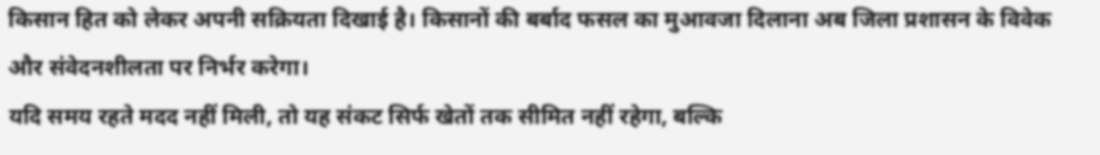किसान हित को लेकर अपनी सक्रियता दिखाई है। किसानों की बर्बाद फसल का मुआवजा दिलाना अब जिला प्रशासन के विवेक और संवेदनशीलता पर निर्भर करेगा।
यदि समय रहते मदद नहीं मिली, तो यह संकट सिर्फ खेतों तक सीमित नहीं रहेगा, बल्कि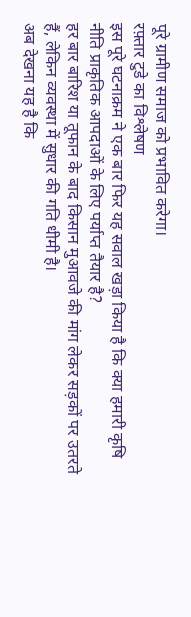पूरे ग्रामीण समाज को प्रभावित करेगा।
रफ़्तार टुडे का विश्लेषण
इस पूरे घटनाक्रम ने एक बार फिर यह सवाल खड़ा किया है कि क्या हमारी कृषि नीति प्राकृतिक आपदाओं के लिए पर्याप्त तैयार है?
हर बार बारिश या तूफान के बाद किसान मुआवजे की मांग लेकर सड़कों पर उतरते हैं, लेकिन व्यवस्था में सुधार की गति धीमी है।
अब देखना यह है कि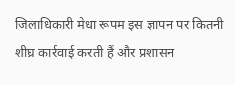जिलाधिकारी मेधा रूपम इस ज्ञापन पर कितनी शीघ्र कार्रवाई करती हैं और प्रशासन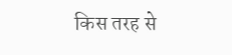किस तरह से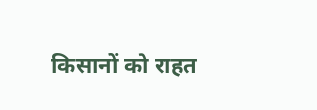किसानों को राहत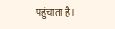पहुंचाता है।